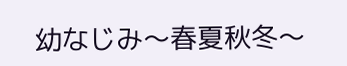幼なじみ〜春夏秋冬〜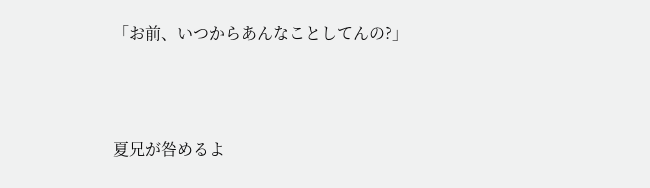「お前、いつからあんなことしてんの?」



夏兄が咎めるよ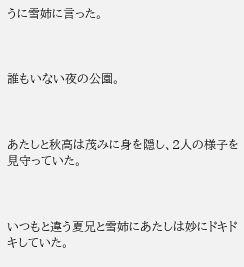うに雪姉に言った。



誰もいない夜の公園。



あたしと秋高は茂みに身を隠し、2人の様子を見守っていた。



いつもと違う夏兄と雪姉にあたしは妙にドキドキしていた。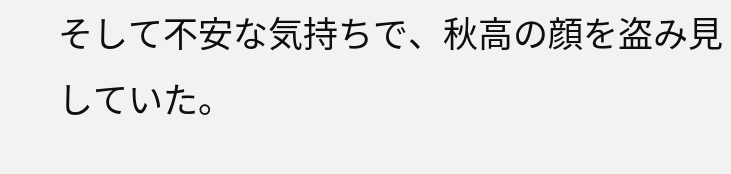そして不安な気持ちで、秋高の顔を盗み見していた。